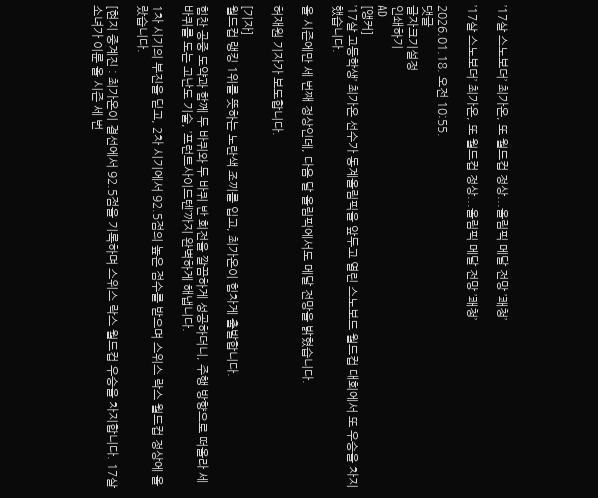’17살 스노보더’ 최가온, 또 월드컵 정상...올림픽 메달 전망 ’쾌청’

’17살 스노보더’ 최가온, 또 월드컵 정상...올림픽 메달 전망 ’쾌청’

2026.01.18. 오전 10:55.
댓글
글자크기설정
인쇄하기
AD
[앵커]
’17살 고등학생’ 최가온 선수가 동계올림픽을 앞두고 열린 스노보드 월드컵 대회에서 또 우승을 차지했습니다.

올 시즌에만 세 번째 정상인데, 다음 달 올림픽에서도 메달 전망을 밝혔습니다.

허재원 기자가 보도합니다.

[기자]
월드컵 랭킹 1위를 뜻하는 노란색 조끼를 입고, 최가온이 힘차게 출발합니다.

힘찬 공중 도약과 함께 두 바퀴와 두 바퀴 반 회전을 깔끔하게 성공하더니, 주행 방향으로 떠올라 세 바퀴를 도는 고난도 기술, ’프런트사이드텐’까지 완벽하게 해냅니다.

1차 시기의 부진을 딛고, 2차 시기에서 92.5점의 높은 점수를 받으며 스위스 락스 월드컵 정상에 올랐습니다.

[현지 중계진 : 최가온이 결선에서 92.5점을 기록하며 스위스 락스 월드컵 우승을 차지합니다. 17살 소녀가 이룬 올 시즌 세 번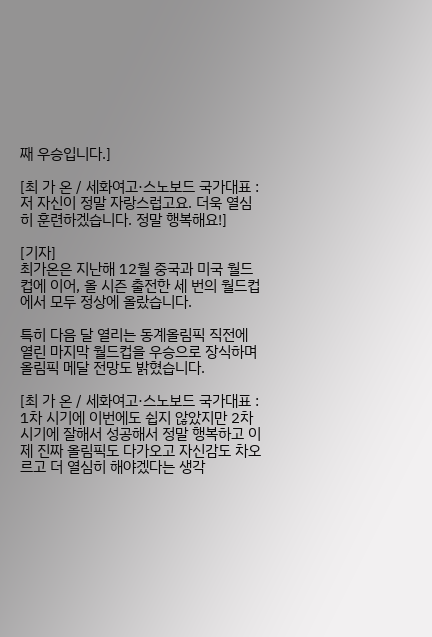째 우승입니다.]

[최 가 온 / 세화여고·스노보드 국가대표 : 저 자신이 정말 자랑스럽고요. 더욱 열심히 훈련하겠습니다. 정말 행복해요!]

[기자]
최가온은 지난해 12월 중국과 미국 월드컵에 이어, 올 시즌 출전한 세 번의 월드컵에서 모두 정상에 올랐습니다.

특히 다음 달 열리는 동계올림픽 직전에 열린 마지막 월드컵을 우승으로 장식하며 올림픽 메달 전망도 밝혔습니다.

[최 가 온 / 세화여고·스노보드 국가대표 : 1차 시기에 이번에도 쉽지 않았지만 2차 시기에 잘해서 성공해서 정말 행복하고 이제 진짜 올림픽도 다가오고 자신감도 차오르고 더 열심히 해야겠다는 생각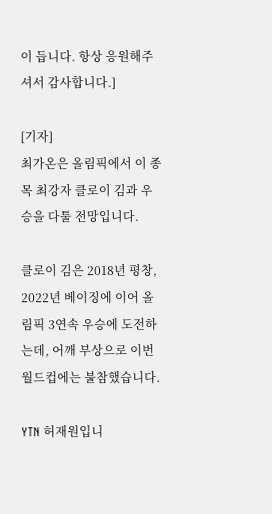이 듭니다. 항상 응원해주셔서 감사합니다.]

[기자]
최가온은 올림픽에서 이 종목 최강자 클로이 김과 우승을 다툴 전망입니다.

클로이 김은 2018년 평창, 2022년 베이징에 이어 올림픽 3연속 우승에 도전하는데, 어깨 부상으로 이번 월드컵에는 불참했습니다.

YTN 허재원입니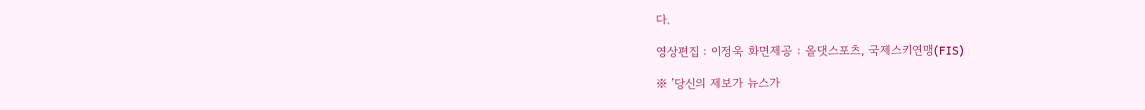다.

영상편집 : 이정욱 화면제공 : 올댓스포츠, 국제스키연맹(FIS)

※ ’당신의 제보가 뉴스가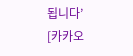됩니다’
[카카오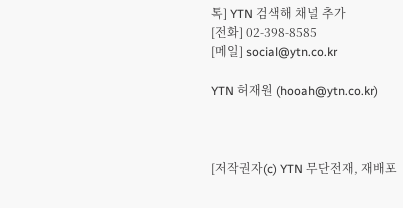톡] YTN 검색해 채널 추가
[전화] 02-398-8585
[메일] social@ytn.co.kr

YTN 허재원 (hooah@ytn.co.kr)



[저작권자(c) YTN 무단전재, 재배포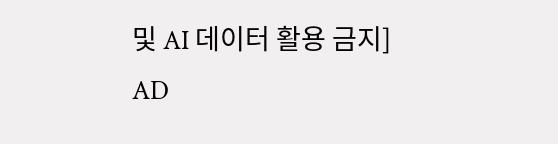및 AI 데이터 활용 금지]
AD